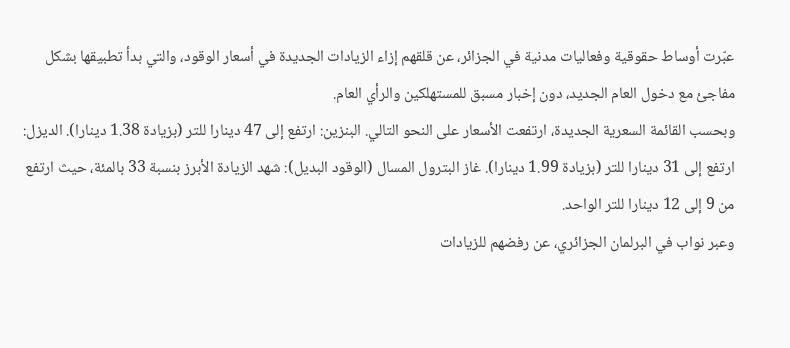عبّرت أوساط حقوقية وفعاليات مدنية في الجزائر، عن قلقهم إزاء الزيادات الجديدة في أسعار الوقود، والتي بدأ تطبيقها بشكل مفاجئ مع دخول العام الجديد، دون إخبار مسبق للمستهلكين والرأي العام.
وبحسب القائمة السعرية الجديدة، ارتفعت الأسعار على النحو التالي. البنزين: ارتفع إلى 47 دينارا للتر (بزيادة 1.38 دينارا). الديزل: ارتفع إلى 31 دينارا للتر (بزيادة 1.99 دينارا). غاز البترول المسال (الوقود البديل): شهد الزيادة الأبرز بنسبة 33 بالمئة، حيث ارتفع من 9 إلى 12 دينارا للتر الواحد.
وعبر نواب في البرلمان الجزائري، عن رفضهم للزيادات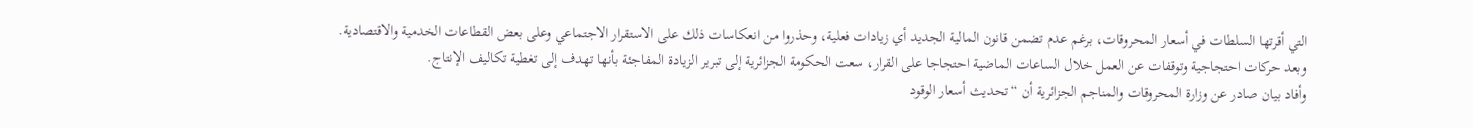التي أقرتها السلطات في أسعار المحروقات، برغم عدم تضمن قانون المالية الجديد أي زيادات فعلية، وحذروا من انعكاسات ذلك على الاستقرار الاجتماعي وعلى بعض القطاعات الخدمية والاقتصادية.
وبعد حركات احتجاجية وتوقفات عن العمل خلال الساعات الماضية احتجاجا على القرار، سعت الحكومة الجزائرية إلى تبرير الزيادة المفاجئة بأنها تهدف إلى تغطية تكاليف الإنتاج.
وأفاد بيان صادر عن وزارة المحروقات والمناجم الجزائرية أن “تحديث أسعار الوقود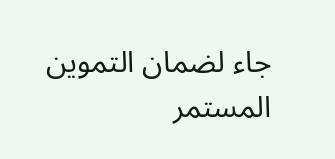جاء لضمان التموين المستمر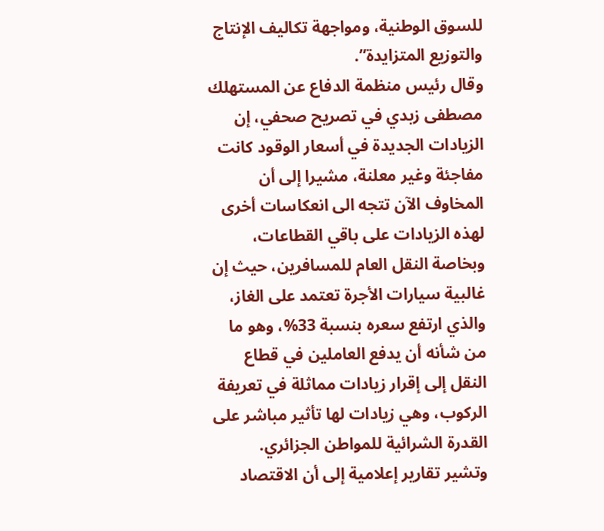للسوق الوطنية، ومواجهة تكاليف الإنتاج والتوزيع المتزايدة”.
وقال رئيس منظمة الدفاع عن المستهلك مصطفى زبدي في تصريح صحفي، إن الزيادات الجديدة في أسعار الوقود كانت مفاجئة وغير معلنة، مشيرا إلى أن المخاوف الآن تتجه الى انعكاسات أخرى لهذه الزيادات على باقي القطاعات، وبخاصة النقل العام للمسافرين، حيث إن غالبية سيارات الأجرة تعتمد على الغاز، والذي ارتفع سعره بنسبة 33%، وهو ما من شأنه أن يدفع العاملين في قطاع النقل إلى إقرار زيادات مماثلة في تعريفة الركوب، وهي زيادات لها تأثير مباشر على القدرة الشرائية للمواطن الجزائري.
وتشير تقارير إعلامية إلى أن الاقتصاد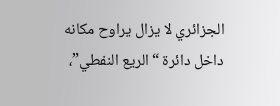الجزائري لا يزال يراوح مكانه داخل دائرة “الريع النفطي”،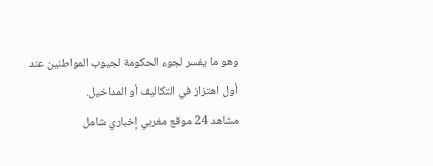وهو ما يفسر لجوء الحكومة لجيوب المواطنين عند أول اهتزاز في التكاليف أو المداخيل.
مشاهد 24 موقع مغربي إخباري شامل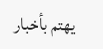يهتم بأخبار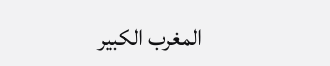المغرب الكبير